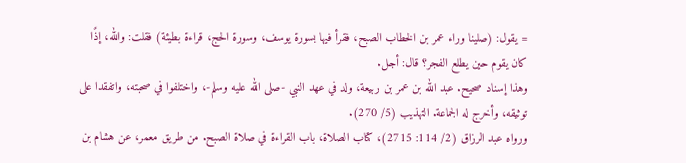= يقول: (صلينا وراء عمر بن الخطاب الصبح، فقرأ فيها بسورة يوسف، وسورة الحج، قراءة بطيئة) فقلت: والله، إذًا كان يقوم حين يطلع الفجر؟ قال: أجل.
وهذا إسناد صحيح. عبد الله بن عمر بن ربيعة، ولد في عهد النبي -صلى الله عليه وسلم-، واختلفوا في صحبته، واتفقدا على توثيقه، وأخرج له الجماعة. التهذيب (5/ 270).
ورواه عبد الرزاق (2/ 114: 2715)، كتاب الصلاة، باب القراءة في صلاة الصبح. من طريق معمر، عن هشام بن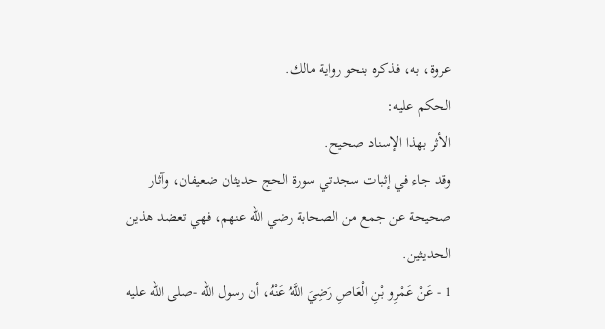عروة، به، فذكره بنحو رواية مالك.
الحكم عليه:
الأثر بهذا الإسناد صحيح.
وقد جاء في إثبات سجدتي سورة الحج حديثان ضعيفان، وآثار صحيحة عن جمع من الصحابة رضي الله عنهم، فهي تعضد هذين الحديثين.
1 - عَنْ عَمْرِو بْنِ الْعَاصِ رَضِيَ اللَّهُ عَنْهُ، أن رسول الله -صلى الله عليه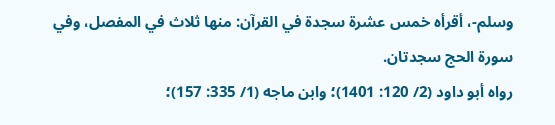وسلم-، أقرأه خمس عشرة سجدة في القرآن: منها ثلاث في المفصل، وفي سورة الحج سجدتان.
رواه أبو داود (2/ 120: 1401)؛ وابن ماجه (1/ 335: 157)؛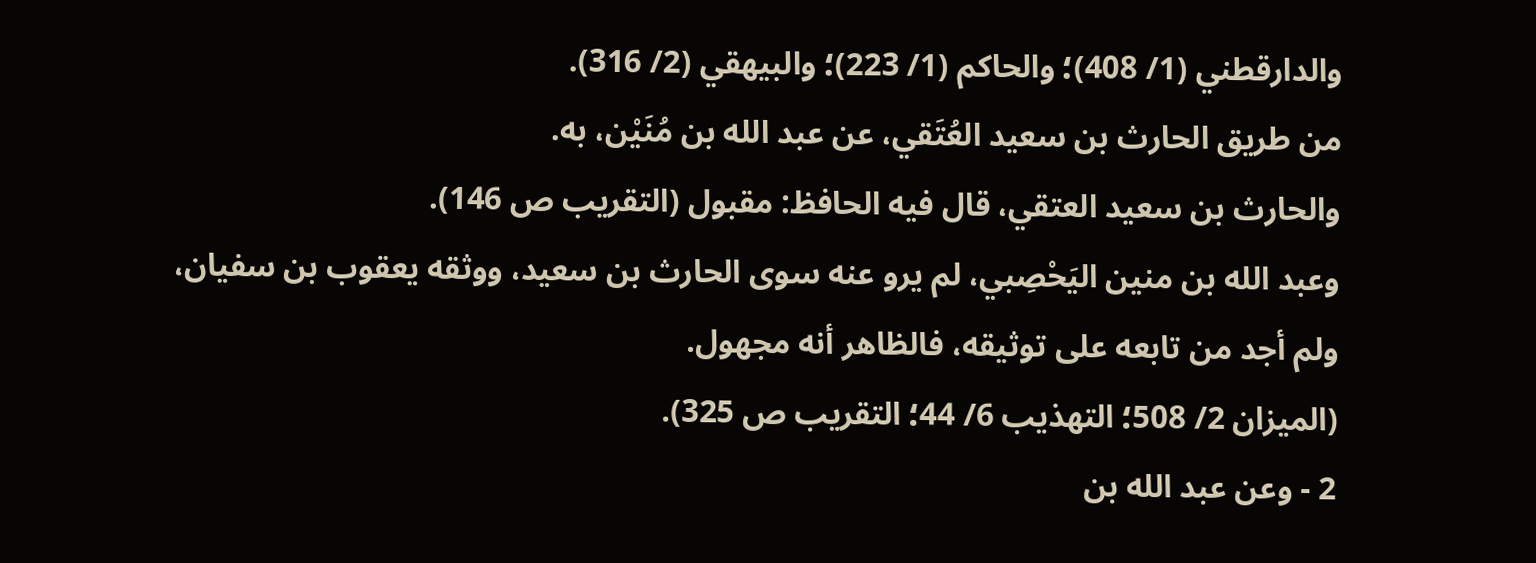والدارقطني (1/ 408)؛ والحاكم (1/ 223)؛ والبيهقي (2/ 316).
من طريق الحارث بن سعيد العُتَقي، عن عبد الله بن مُنَيْن، به.
والحارث بن سعيد العتقي، قال فيه الحافظ: مقبول (التقريب ص 146).
وعبد الله بن منين اليَحْصِبي، لم يرو عنه سوى الحارث بن سعيد، ووثقه يعقوب بن سفيان، ولم أجد من تابعه على توثيقه، فالظاهر أنه مجهول.
(الميزان 2/ 508؛ التهذيب 6/ 44؛ التقريب ص 325).
2 - وعن عبد الله بن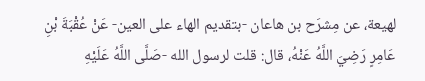لهيعة، عن مِشرَح بن هاعان -بتقديم الهاء على العين- عَنْ عُقْبَةَ بْنِ عَامِرٍ رَضِيَ اللَّهُ عَنْهُ، قال: قلت لرسول الله -صَلَّى اللَّهُ عَلَيْهِ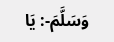وَسَلَّمَ-: يَا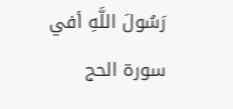رَسُولَ اللَّهِ أفي سورة الحج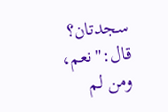سجدتان؟ قال:"نعم، ومن لم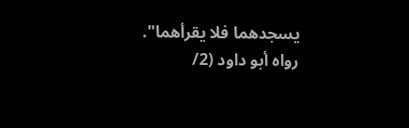يسجدهما فلا يقرأهما".
رواه أبو داود (2/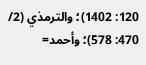120: 1402)؛ والترمذي (2/ 470: 578)؛ وأحمد=